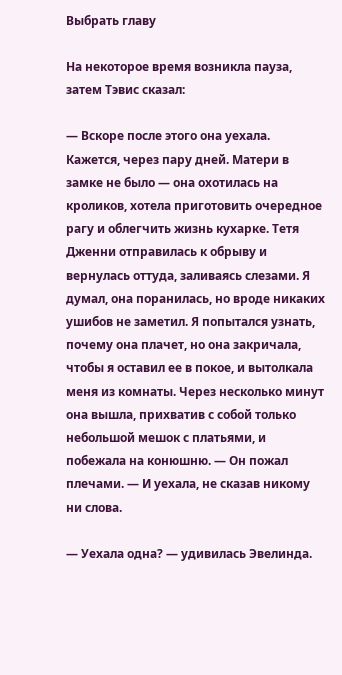Выбрать главу

На некоторое время возникла пауза, затем Тэвис сказал:

— Вскоре после этого она уехала. Кажется, через пару дней. Матери в замке не было — она охотилась на кроликов, хотела приготовить очередное рагу и облегчить жизнь кухарке. Тетя Дженни отправилась к обрыву и вернулась оттуда, заливаясь слезами. Я думал, она поранилась, но вроде никаких ушибов не заметил. Я попытался узнать, почему она плачет, но она закричала, чтобы я оставил ее в покое, и вытолкала меня из комнаты. Через несколько минут она вышла, прихватив с собой только небольшой мешок с платьями, и побежала на конюшню. — Он пожал плечами. — И уехала, не сказав никому ни слова.

— Уехала одна? — удивилась Эвелинда.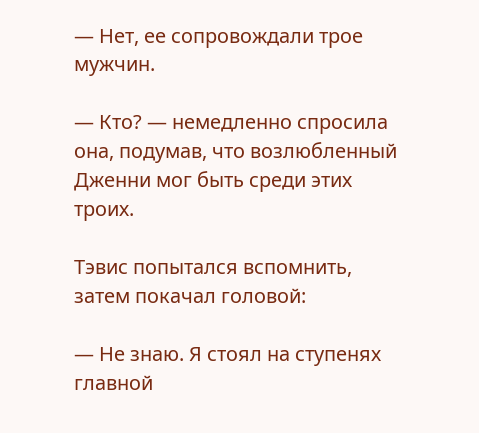— Нет, ее сопровождали трое мужчин.

— Кто? — немедленно спросила она, подумав, что возлюбленный Дженни мог быть среди этих троих.

Тэвис попытался вспомнить, затем покачал головой:

— Не знаю. Я стоял на ступенях главной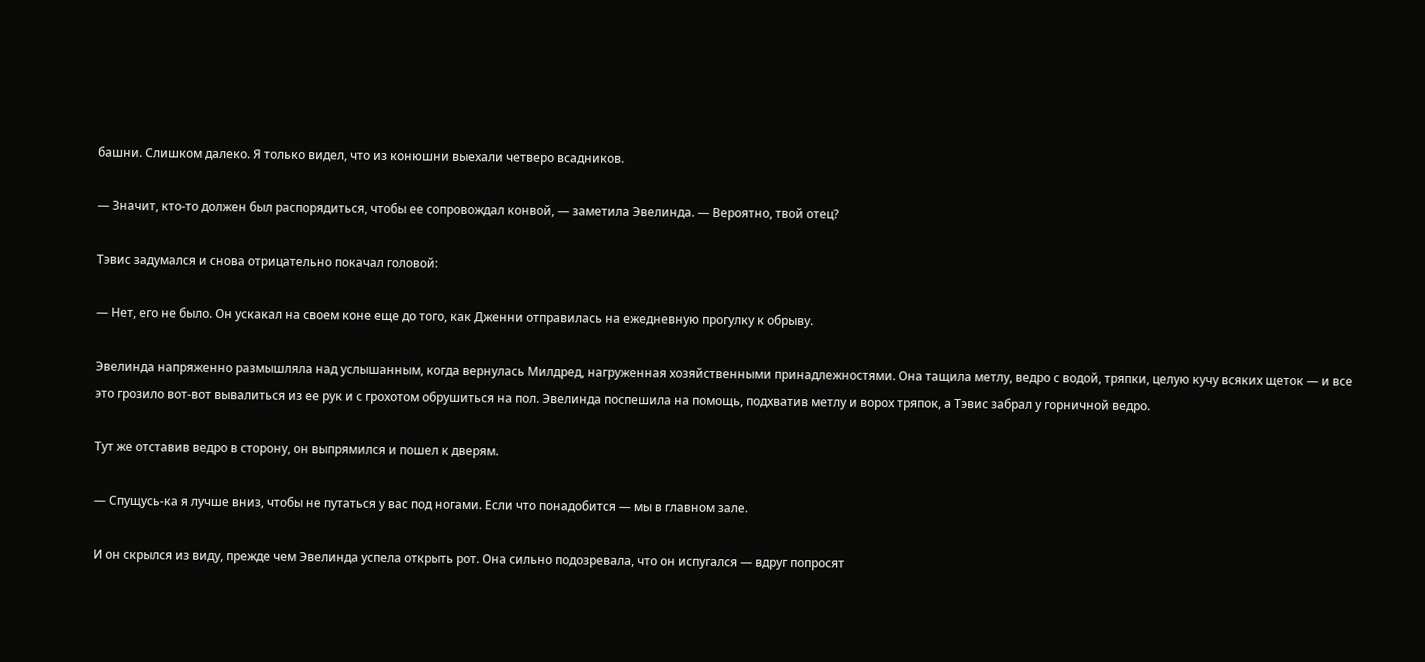башни. Слишком далеко. Я только видел, что из конюшни выехали четверо всадников.

— Значит, кто-то должен был распорядиться, чтобы ее сопровождал конвой, — заметила Эвелинда. — Вероятно, твой отец?

Тэвис задумался и снова отрицательно покачал головой:

— Нет, его не было. Он ускакал на своем коне еще до того, как Дженни отправилась на ежедневную прогулку к обрыву.

Эвелинда напряженно размышляла над услышанным, когда вернулась Милдред, нагруженная хозяйственными принадлежностями. Она тащила метлу, ведро с водой, тряпки, целую кучу всяких щеток — и все это грозило вот-вот вывалиться из ее рук и с грохотом обрушиться на пол. Эвелинда поспешила на помощь, подхватив метлу и ворох тряпок, а Тэвис забрал у горничной ведро.

Тут же отставив ведро в сторону, он выпрямился и пошел к дверям.

— Спущусь-ка я лучше вниз, чтобы не путаться у вас под ногами. Если что понадобится — мы в главном зале.

И он скрылся из виду, прежде чем Эвелинда успела открыть рот. Она сильно подозревала, что он испугался — вдруг попросят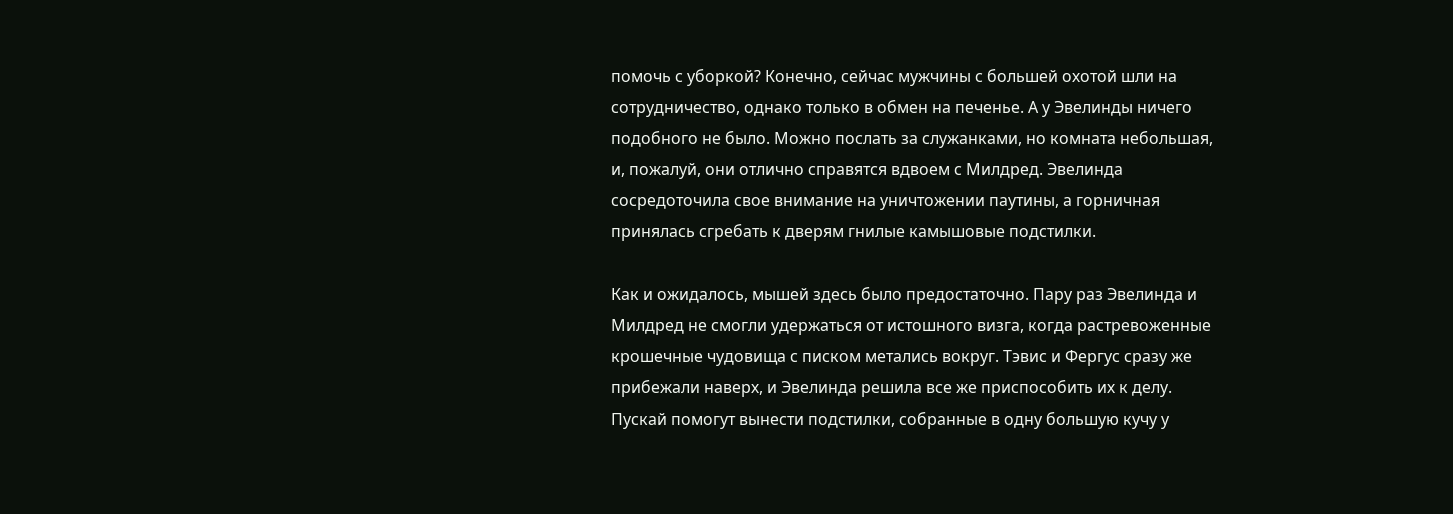помочь с уборкой? Конечно, сейчас мужчины с большей охотой шли на сотрудничество, однако только в обмен на печенье. А у Эвелинды ничего подобного не было. Можно послать за служанками, но комната небольшая, и, пожалуй, они отлично справятся вдвоем с Милдред. Эвелинда сосредоточила свое внимание на уничтожении паутины, а горничная принялась сгребать к дверям гнилые камышовые подстилки.

Как и ожидалось, мышей здесь было предостаточно. Пару раз Эвелинда и Милдред не смогли удержаться от истошного визга, когда растревоженные крошечные чудовища с писком метались вокруг. Тэвис и Фергус сразу же прибежали наверх, и Эвелинда решила все же приспособить их к делу. Пускай помогут вынести подстилки, собранные в одну большую кучу у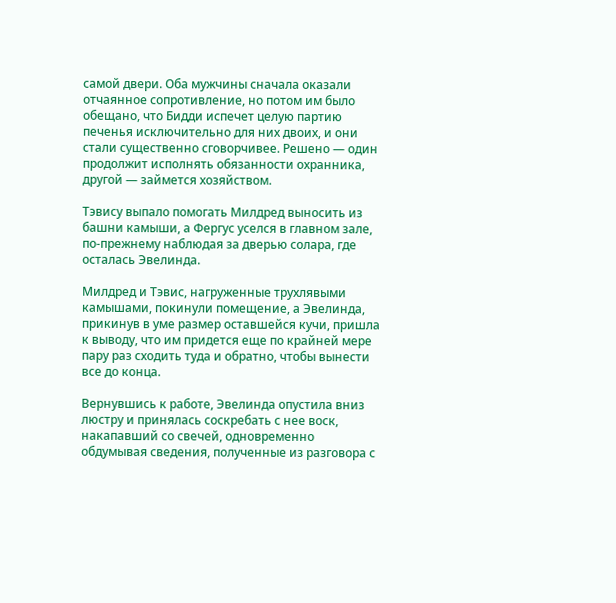самой двери. Оба мужчины сначала оказали отчаянное сопротивление, но потом им было обещано, что Бидди испечет целую партию печенья исключительно для них двоих, и они стали существенно сговорчивее. Решено — один продолжит исполнять обязанности охранника, другой — займется хозяйством.

Тэвису выпало помогать Милдред выносить из башни камыши, а Фергус уселся в главном зале, по-прежнему наблюдая за дверью солара, где осталась Эвелинда.

Милдред и Тэвис, нагруженные трухлявыми камышами, покинули помещение, а Эвелинда, прикинув в уме размер оставшейся кучи, пришла к выводу, что им придется еще по крайней мере пару раз сходить туда и обратно, чтобы вынести все до конца.

Вернувшись к работе, Эвелинда опустила вниз люстру и принялась соскребать с нее воск, накапавший со свечей, одновременно обдумывая сведения, полученные из разговора с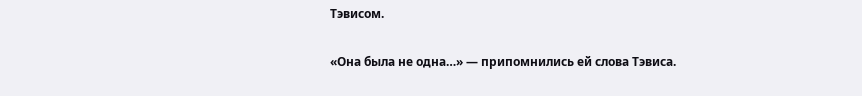Тэвисом.

«Она была не одна…» — припомнились ей слова Тэвиса.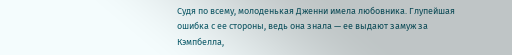Судя по всему, молоденькая Дженни имела любовника. Глупейшая ошибка с ее стороны, ведь она знала — ее выдают замуж за Кэмпбелла,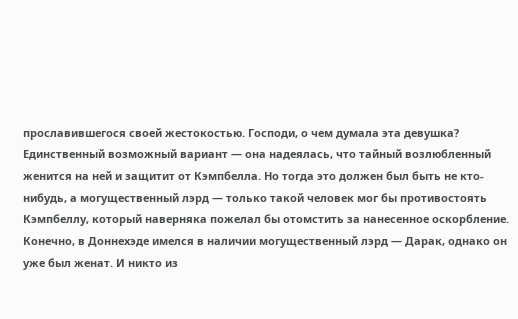прославившегося своей жестокостью. Господи, о чем думала эта девушка? Единственный возможный вариант — она надеялась, что тайный возлюбленный женится на ней и защитит от Кэмпбелла. Но тогда это должен был быть не кто-нибудь, а могущественный лэрд — только такой человек мог бы противостоять Кэмпбеллу, который наверняка пожелал бы отомстить за нанесенное оскорбление. Конечно, в Доннехэде имелся в наличии могущественный лэрд — Дарак, однако он уже был женат. И никто из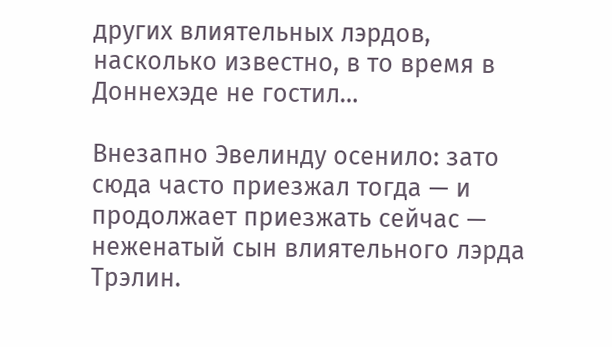других влиятельных лэрдов, насколько известно, в то время в Доннехэде не гостил…

Внезапно Эвелинду осенило: зато сюда часто приезжал тогда — и продолжает приезжать сейчас — неженатый сын влиятельного лэрда Трэлин.